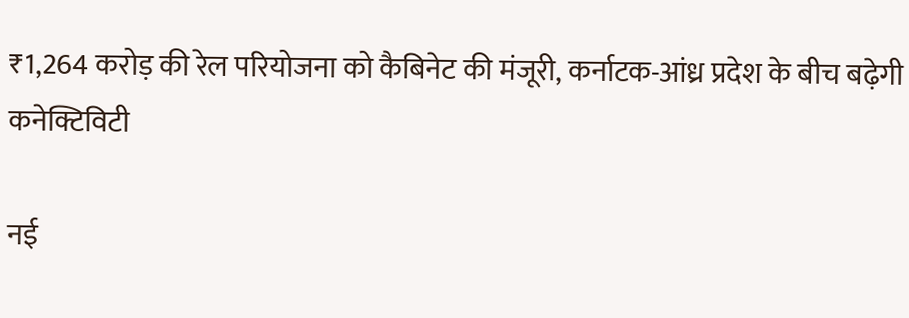₹1,264 करोड़ की रेल परियोजना को कैबिनेट की मंजूरी, कर्नाटक-आंध्र प्रदेश के बीच बढ़ेगी कनेक्टिविटी

नई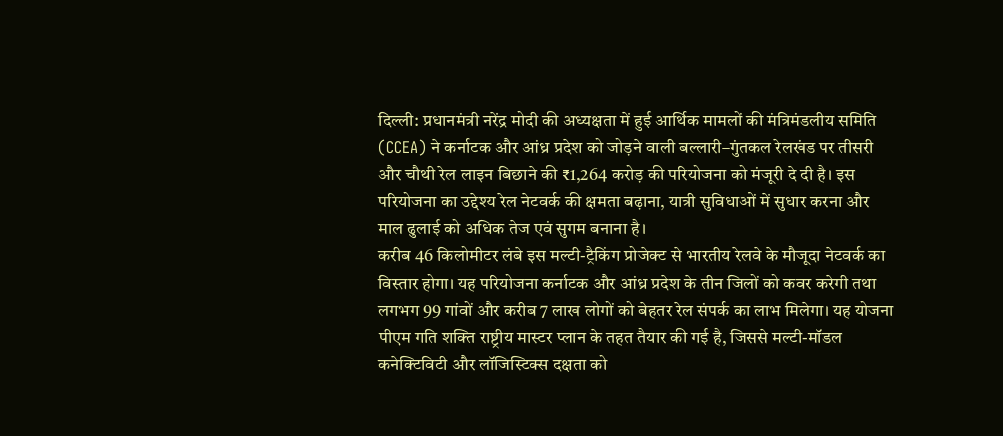दिल्ली: प्रधानमंत्री नरेंद्र मोदी की अध्यक्षता में हुई आर्थिक मामलों की मंत्रिमंडलीय समिति (CCEA) ने कर्नाटक और आंध्र प्रदेश को जोड़ने वाली बल्लारी–गुंतकल रेलखंड पर तीसरी और चौथी रेल लाइन बिछाने की ₹1,264 करोड़ की परियोजना को मंजूरी दे दी है। इस परियोजना का उद्देश्य रेल नेटवर्क की क्षमता बढ़ाना, यात्री सुविधाओं में सुधार करना और माल ढुलाई को अधिक तेज एवं सुगम बनाना है।
करीब 46 किलोमीटर लंबे इस मल्टी-ट्रैकिंग प्रोजेक्ट से भारतीय रेलवे के मौजूदा नेटवर्क का विस्तार होगा। यह परियोजना कर्नाटक और आंध्र प्रदेश के तीन जिलों को कवर करेगी तथा लगभग 99 गांवों और करीब 7 लाख लोगों को बेहतर रेल संपर्क का लाभ मिलेगा। यह योजना पीएम गति शक्ति राष्ट्रीय मास्टर प्लान के तहत तैयार की गई है, जिससे मल्टी-मॉडल कनेक्टिविटी और लॉजिस्टिक्स दक्षता को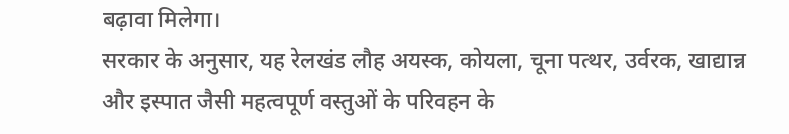बढ़ावा मिलेगा।
सरकार के अनुसार, यह रेलखंड लौह अयस्क, कोयला, चूना पत्थर, उर्वरक, खाद्यान्न और इस्पात जैसी महत्वपूर्ण वस्तुओं के परिवहन के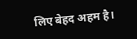लिए बेहद अहम है।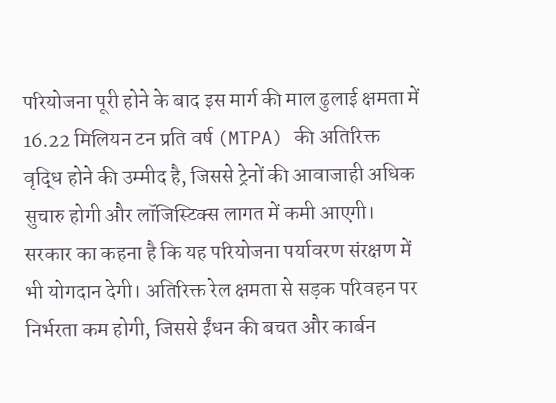परियोजना पूरी होने के बाद इस मार्ग की माल ढुलाई क्षमता में 16.22 मिलियन टन प्रति वर्ष (MTPA) की अतिरिक्त वृद्धि होने की उम्मीद है, जिससे ट्रेनों की आवाजाही अधिक सुचारु होगी और लॉजिस्टिक्स लागत में कमी आएगी।
सरकार का कहना है कि यह परियोजना पर्यावरण संरक्षण में भी योगदान देगी। अतिरिक्त रेल क्षमता से सड़क परिवहन पर निर्भरता कम होगी, जिससे ईंधन की बचत और कार्बन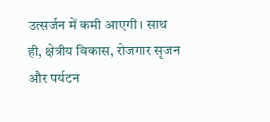उत्सर्जन में कमी आएगी। साथ ही, क्षेत्रीय विकास, रोजगार सृजन और पर्यटन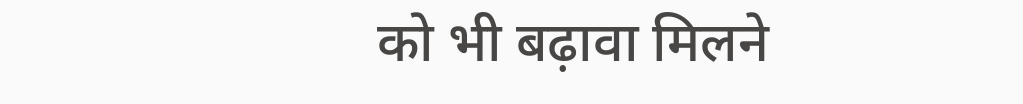को भी बढ़ावा मिलने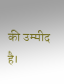की उम्मीद है।